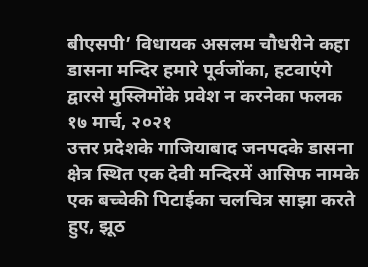बीएसपी’ विधायक असलम चौधरीने कहा डासना मन्दिर हमारे पूर्वजोंका, हटवाएंगे द्वारसे मुस्लिमोंके प्रवेश न करनेका फलक
१७ मार्च, २०२१
उत्तर प्रदेशके गाजियाबाद जनपदके डासना क्षेत्र स्थित एक देवी मन्दिरमें आसिफ नामके एक बच्चेकी पिटाईका चलचित्र साझा करते हुए, झूठ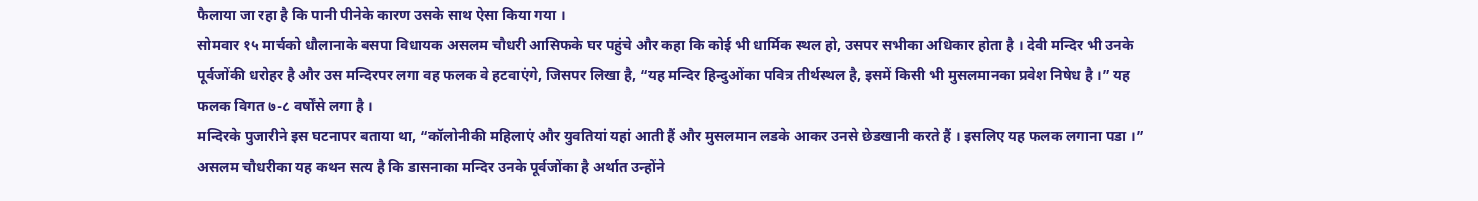फैलाया जा रहा है कि पानी पीनेके कारण उसके साथ ऐसा किया गया ।
सोमवार १५ मार्चको धौलानाके बसपा विधायक असलम चौधरी आसिफके घर पहुंचे और कहा कि कोई भी धार्मिक स्थल हो, उसपर सभीका अधिकार होता है । देवी मन्दिर भी उनके पूर्वजोंकी धरोहर है और उस मन्दिरपर लगा वह फलक वे हटवाएंगे, जिसपर लिखा है, “यह मन्दिर हिन्दुओंका पवित्र तीर्थस्थल है, इसमें किसी भी मुसलमानका प्रवेश निषेध है ।” यह फलक विगत ७-८ वर्षोंसे लगा है ।
मन्दिरके पुजारीने इस घटनापर बताया था, “कॉलोनीकी महिलाएं और युवतियां यहां आती हैं और मुसलमान लडके आकर उनसे छेडखानी करते हैं । इसलिए यह फलक लगाना पडा ।”
असलम चौधरीका यह कथन सत्य है कि डासनाका मन्दिर उनके पूर्वजोंका है अर्थात उन्होंने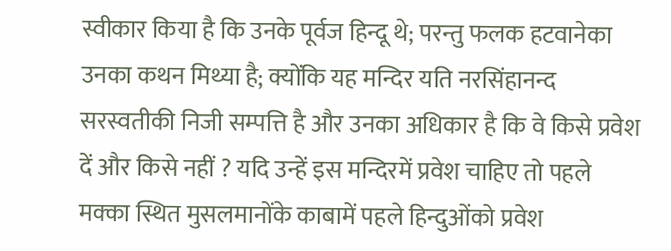स्वीकार किया है कि उनके पूर्वज हिन्दू थे; परन्तु फलक हटवानेका उनका कथन मिथ्या है; क्योंकि यह मन्दिर यति नरसिंहानन्द सरस्वतीकी निजी सम्पत्ति है और उनका अधिकार है कि वे किसे प्रवेश दें और किसे नहीं ? यदि उन्हें इस मन्दिरमें प्रवेश चाहिए तो पहले मक्का स्थित मुसलमानोंके काबामें पहले हिन्दुओंको प्रवेश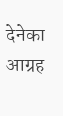देनेका आग्रह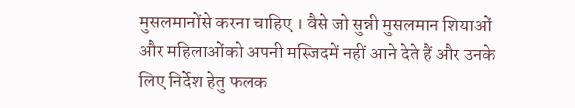मुसलमानोंसे करना चाहिए । वैसे जो सुन्नी मुसलमान शियाओं और महिलाओंको अपनी मस्जिदमें नहीं आने देते हैं और उनके लिए निर्देश हेतु फलक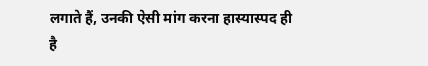लगाते हैं, उनकी ऐसी मांग करना हास्यास्पद ही है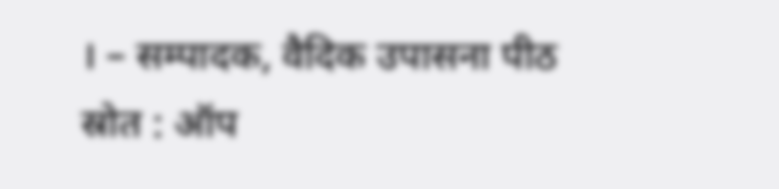। – सम्पादक, वैदिक उपासना पीठ
स्रोत : ऑप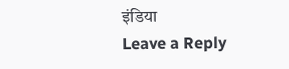इंडिया
Leave a Reply